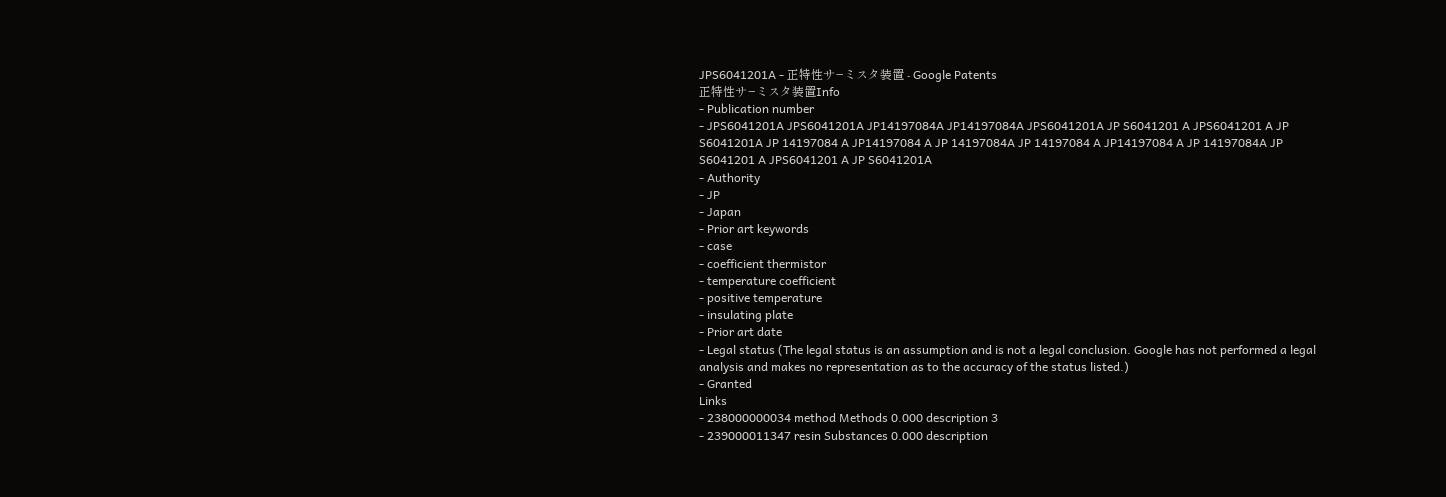JPS6041201A - 正特性サ−ミスタ装置 - Google Patents
正特性サ−ミスタ装置Info
- Publication number
- JPS6041201A JPS6041201A JP14197084A JP14197084A JPS6041201A JP S6041201 A JPS6041201 A JP S6041201A JP 14197084 A JP14197084 A JP 14197084A JP 14197084 A JP14197084 A JP 14197084A JP S6041201 A JPS6041201 A JP S6041201A
- Authority
- JP
- Japan
- Prior art keywords
- case
- coefficient thermistor
- temperature coefficient
- positive temperature
- insulating plate
- Prior art date
- Legal status (The legal status is an assumption and is not a legal conclusion. Google has not performed a legal analysis and makes no representation as to the accuracy of the status listed.)
- Granted
Links
- 238000000034 method Methods 0.000 description 3
- 239000011347 resin Substances 0.000 description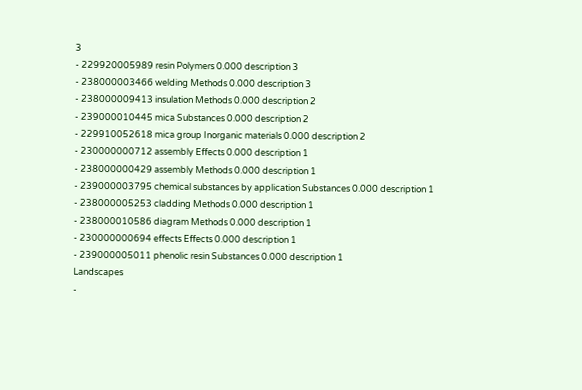3
- 229920005989 resin Polymers 0.000 description 3
- 238000003466 welding Methods 0.000 description 3
- 238000009413 insulation Methods 0.000 description 2
- 239000010445 mica Substances 0.000 description 2
- 229910052618 mica group Inorganic materials 0.000 description 2
- 230000000712 assembly Effects 0.000 description 1
- 238000000429 assembly Methods 0.000 description 1
- 239000003795 chemical substances by application Substances 0.000 description 1
- 238000005253 cladding Methods 0.000 description 1
- 238000010586 diagram Methods 0.000 description 1
- 230000000694 effects Effects 0.000 description 1
- 239000005011 phenolic resin Substances 0.000 description 1
Landscapes
-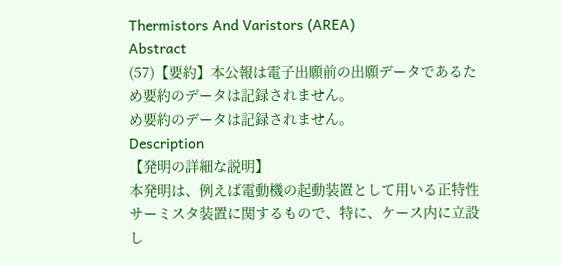Thermistors And Varistors (AREA)
Abstract
(57)【要約】本公報は電子出願前の出願データであるた
め要約のデータは記録されません。
め要約のデータは記録されません。
Description
【発明の詳細な説明】
本発明は、例えば電動機の起動装置として用いる正特性
サーミスタ装置に関するもので、特に、ケース内に立設
し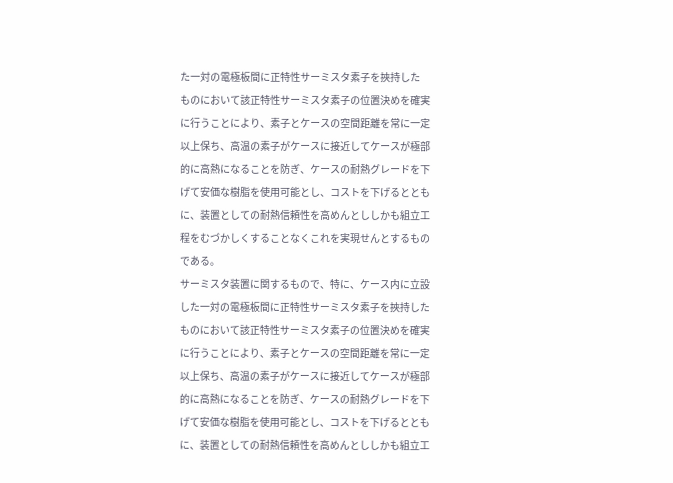た一対の電極板間に正特性サーミスタ素子を挾持した
ものにおいて該正特性サーミスタ素子の位置決めを確実
に行うことにより、素子とケースの空間距離を常に一定
以上保ち、高温の素子がケースに接近してケースが極部
的に高熱になることを防ぎ、ケースの耐熱グレードを下
げて安価な樹脂を使用可能とし、コストを下げるととも
に、装置としての耐熱信頼性を高めんとししかも組立工
程をむづかしくすることなくこれを実現せんとするもの
である。
サーミスタ装置に関するもので、特に、ケース内に立設
した一対の電極板間に正特性サーミスタ素子を挾持した
ものにおいて該正特性サーミスタ素子の位置決めを確実
に行うことにより、素子とケースの空間距離を常に一定
以上保ち、高温の素子がケースに接近してケースが極部
的に高熱になることを防ぎ、ケースの耐熱グレードを下
げて安価な樹脂を使用可能とし、コストを下げるととも
に、装置としての耐熱信頼性を高めんとししかも組立工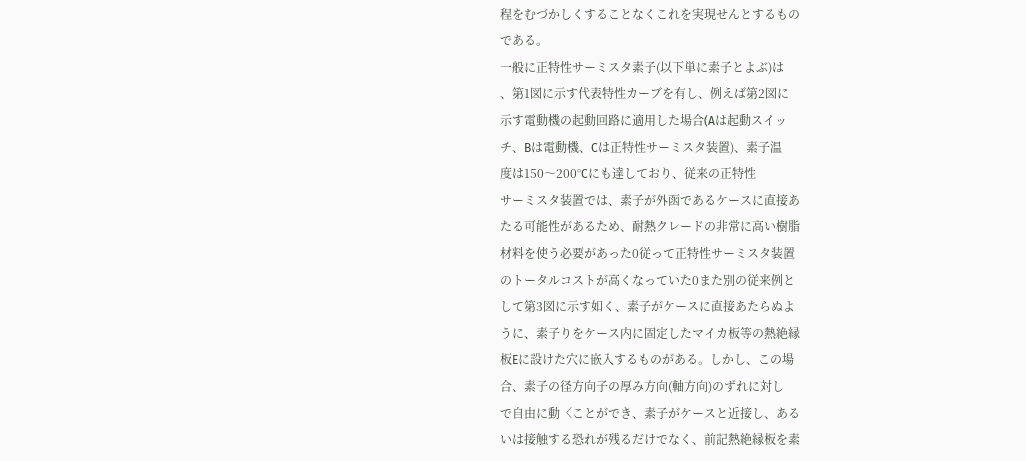程をむづかしくすることなくこれを実現せんとするもの
である。
一般に正特性サーミスタ素子(以下単に素子とよぶ)は
、第1図に示す代表特性カーブを有し、例えば第2図に
示す電動機の起動回路に適用した場合(Aは起動スイッ
チ、Bは電動機、Cは正特性サーミスタ装置)、素子温
度は150〜200°Cにも達しており、従来の正特性
サーミスタ装置では、素子が外函であるケースに直接あ
たる可能性があるため、耐熱クレードの非常に高い樹脂
材料を使う必要があった0従って正特性サーミスタ装置
のトータルコストが高くなっていた0また別の従来例と
して第3図に示す如く、素子がケースに直接あたらぬよ
うに、素子りをケース内に固定したマイカ板等の熱絶縁
板Eに設けた穴に嵌入するものがある。しかし、この場
合、素子の径方向子の厚み方向(軸方向)のずれに対し
で自由に動〈ことができ、素子がケースと近接し、ある
いは接触する恐れが残るだけでなく、前記熱絶縁板を素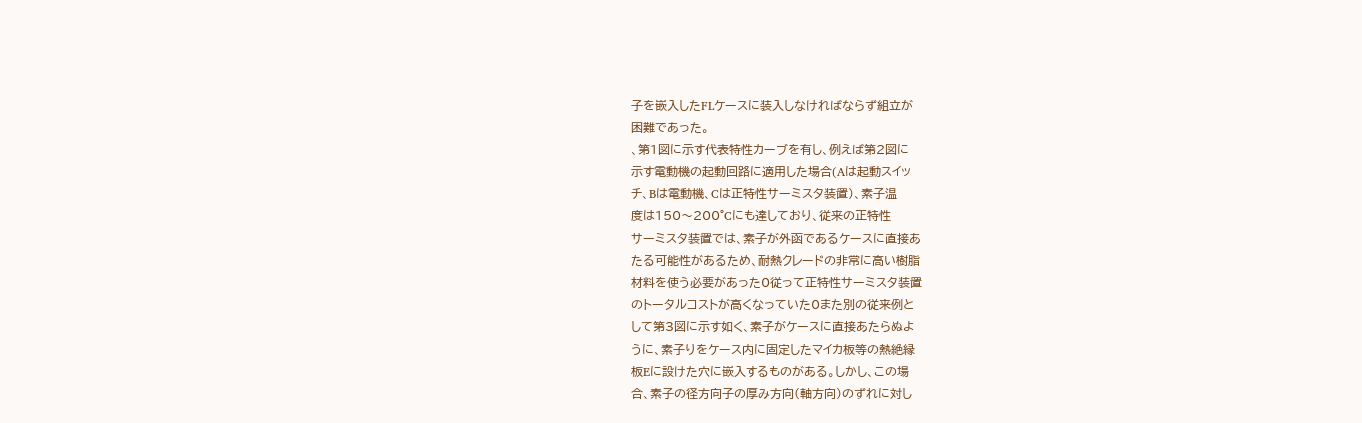子を嵌入したFLケースに装入しなければならず組立が
困難であった。
、第1図に示す代表特性カーブを有し、例えば第2図に
示す電動機の起動回路に適用した場合(Aは起動スイッ
チ、Bは電動機、Cは正特性サーミスタ装置)、素子温
度は150〜200°Cにも達しており、従来の正特性
サーミスタ装置では、素子が外函であるケースに直接あ
たる可能性があるため、耐熱クレードの非常に高い樹脂
材料を使う必要があった0従って正特性サーミスタ装置
のトータルコストが高くなっていた0また別の従来例と
して第3図に示す如く、素子がケースに直接あたらぬよ
うに、素子りをケース内に固定したマイカ板等の熱絶縁
板Eに設けた穴に嵌入するものがある。しかし、この場
合、素子の径方向子の厚み方向(軸方向)のずれに対し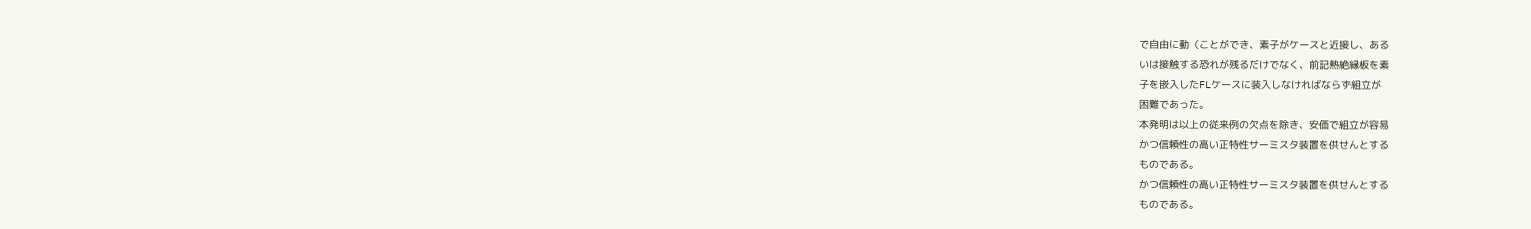で自由に動〈ことができ、素子がケースと近接し、ある
いは接触する恐れが残るだけでなく、前記熱絶縁板を素
子を嵌入したFLケースに装入しなければならず組立が
困難であった。
本発明は以上の従来例の欠点を除き、安価で組立が容易
かつ信頼性の高い正特性サーミスタ装置を供せんとする
ものである。
かつ信頼性の高い正特性サーミスタ装置を供せんとする
ものである。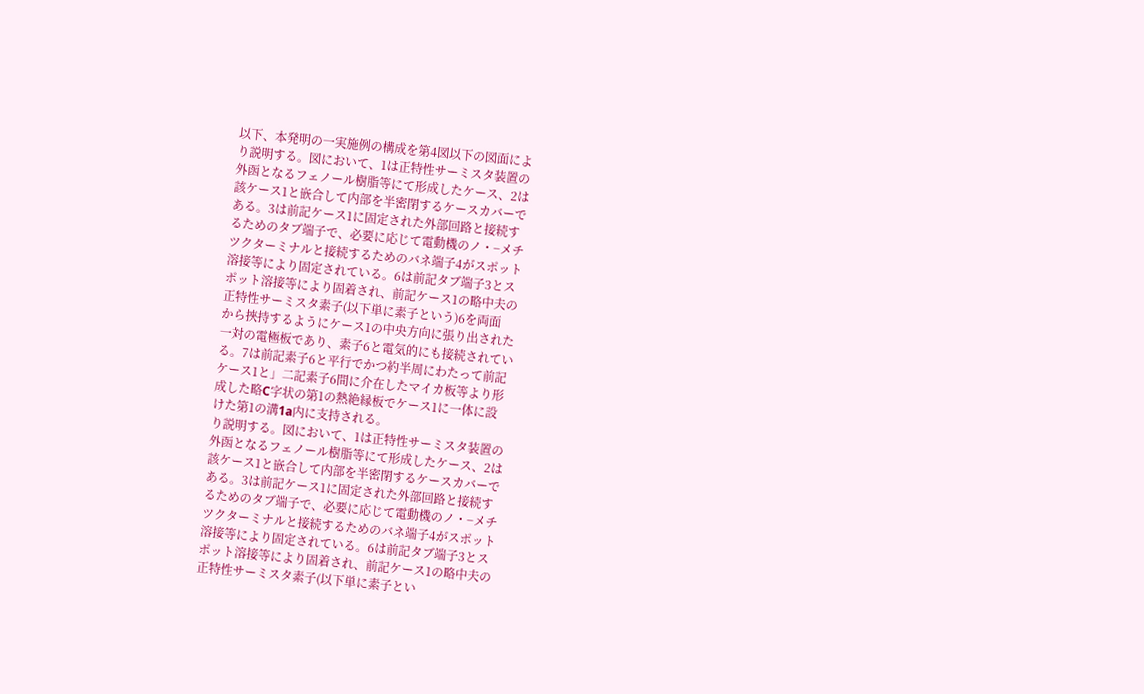以下、本発明の一実施例の構成を第4図以下の図面によ
り説明する。図において、1は正特性サーミスタ装置の
外函となるフェノール樹脂等にて形成したケース、2は
該ケース1と嵌合して内部を半密閉するケースカバーで
ある。3は前記ケース1に固定された外部回路と接続す
るためのタブ端子で、必要に応じて電動機のノ・−メチ
ツクターミナルと接続するためのバネ端子4がスポット
溶接等により固定されている。6は前記タブ端子3とス
ポット溶接等により固着され、前記ケース1の略中夫の
正特性サーミスタ素子(以下単に素子という)6を両面
から挾持するようにケース1の中央方向に張り出された
一対の電極板であり、素子6と電気的にも接続されてい
る。7は前記素子6と平行でかつ約半周にわたって前記
ケース1と」二記素子6間に介在したマイカ板等より形
成した略C字状の第1の熱絶縁板でケース1に一体に設
けた第1の溝1a内に支持される。
り説明する。図において、1は正特性サーミスタ装置の
外函となるフェノール樹脂等にて形成したケース、2は
該ケース1と嵌合して内部を半密閉するケースカバーで
ある。3は前記ケース1に固定された外部回路と接続す
るためのタブ端子で、必要に応じて電動機のノ・−メチ
ツクターミナルと接続するためのバネ端子4がスポット
溶接等により固定されている。6は前記タブ端子3とス
ポット溶接等により固着され、前記ケース1の略中夫の
正特性サーミスタ素子(以下単に素子とい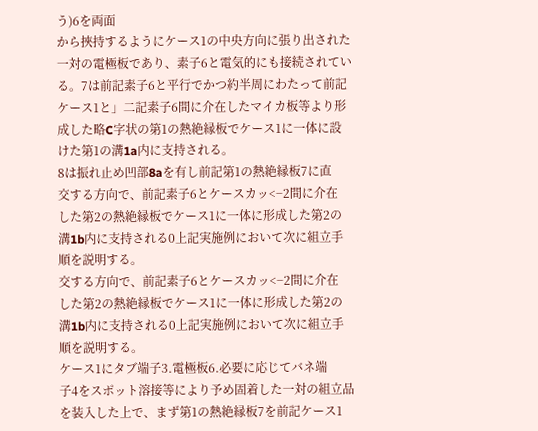う)6を両面
から挾持するようにケース1の中央方向に張り出された
一対の電極板であり、素子6と電気的にも接続されてい
る。7は前記素子6と平行でかつ約半周にわたって前記
ケース1と」二記素子6間に介在したマイカ板等より形
成した略C字状の第1の熱絶縁板でケース1に一体に設
けた第1の溝1a内に支持される。
8は振れ止め凹部8aを有し前記第1の熱絶縁板7に直
交する方向で、前記素子6とケースカッ<−2間に介在
した第2の熱絶縁板でケース1に一体に形成した第2の
溝1b内に支持される0上記実施例において次に組立手
順を説明する。
交する方向で、前記素子6とケースカッ<−2間に介在
した第2の熱絶縁板でケース1に一体に形成した第2の
溝1b内に支持される0上記実施例において次に組立手
順を説明する。
ケース1にタブ端子3.電極板6.必要に応じてバネ端
子4をスポット溶接等により予め固着した一対の組立品
を装入した上で、まず第1の熱絶縁板7を前記ケース1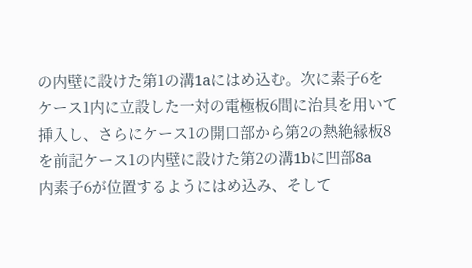の内壁に設けた第1の溝1aにはめ込む。次に素子6を
ケース1内に立設した一対の電極板6間に治具を用いて
挿入し、さらにケース1の開口部から第2の熱絶縁板8
を前記ケース1の内壁に設けた第2の溝1bに凹部8a
内素子6が位置するようにはめ込み、そして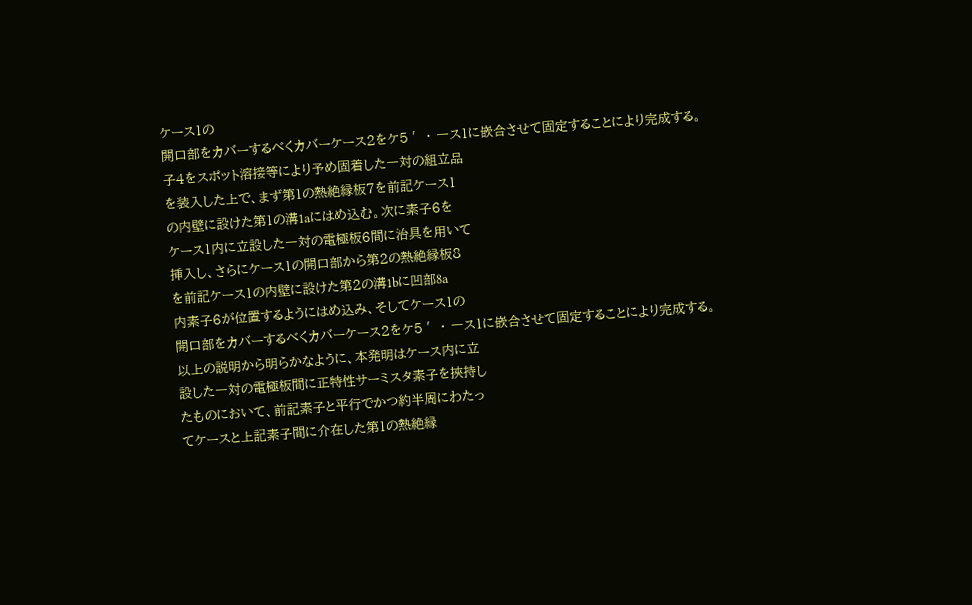ケース1の
開口部をカバーするべくカバーケース2をケ5 ′・ 一ス1に嵌合させて固定することにより完成する。
子4をスポット溶接等により予め固着した一対の組立品
を装入した上で、まず第1の熱絶縁板7を前記ケース1
の内壁に設けた第1の溝1aにはめ込む。次に素子6を
ケース1内に立設した一対の電極板6間に治具を用いて
挿入し、さらにケース1の開口部から第2の熱絶縁板8
を前記ケース1の内壁に設けた第2の溝1bに凹部8a
内素子6が位置するようにはめ込み、そしてケース1の
開口部をカバーするべくカバーケース2をケ5 ′・ 一ス1に嵌合させて固定することにより完成する。
以上の説明から明らかなように、本発明はケース内に立
設した一対の電極板間に正特性サーミスタ素子を挾持し
たものにおいて、前記素子と平行でかつ約半周にわたっ
てケースと上記素子間に介在した第1の熱絶縁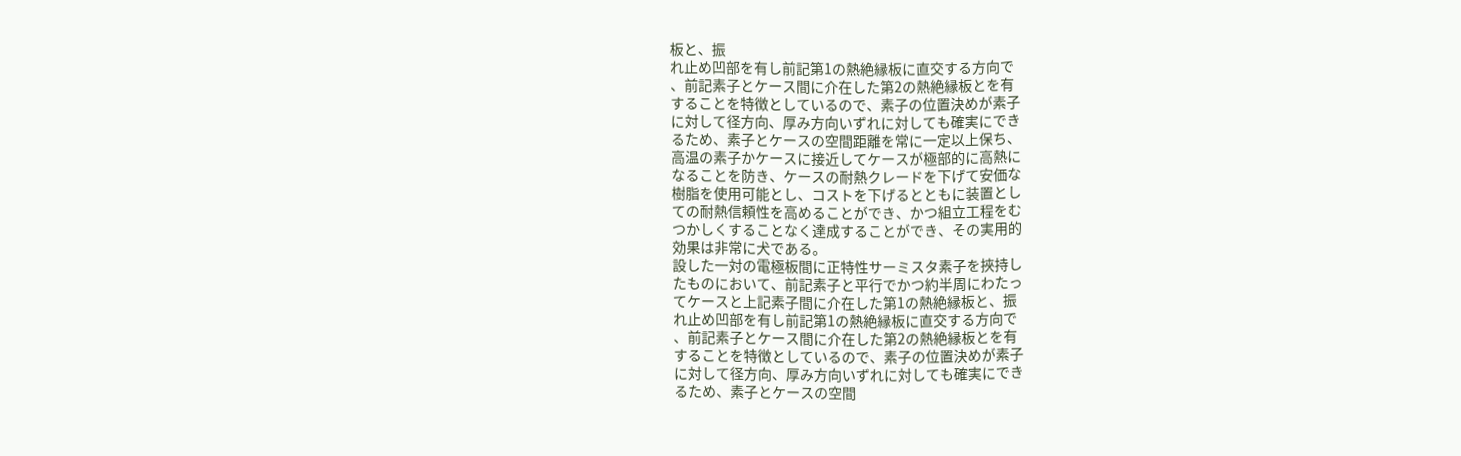板と、振
れ止め凹部を有し前記第1の熱絶縁板に直交する方向で
、前記素子とケース間に介在した第2の熱絶縁板とを有
することを特徴としているので、素子の位置決めが素子
に対して径方向、厚み方向いずれに対しても確実にでき
るため、素子とケースの空間距離を常に一定以上保ち、
高温の素子かケースに接近してケースが極部的に高熱に
なることを防き、ケースの耐熱クレードを下げて安価な
樹脂を使用可能とし、コストを下げるとともに装置とし
ての耐熱信頼性を高めることができ、かつ組立工程をむ
つかしくすることなく達成することができ、その実用的
効果は非常に犬である。
設した一対の電極板間に正特性サーミスタ素子を挾持し
たものにおいて、前記素子と平行でかつ約半周にわたっ
てケースと上記素子間に介在した第1の熱絶縁板と、振
れ止め凹部を有し前記第1の熱絶縁板に直交する方向で
、前記素子とケース間に介在した第2の熱絶縁板とを有
することを特徴としているので、素子の位置決めが素子
に対して径方向、厚み方向いずれに対しても確実にでき
るため、素子とケースの空間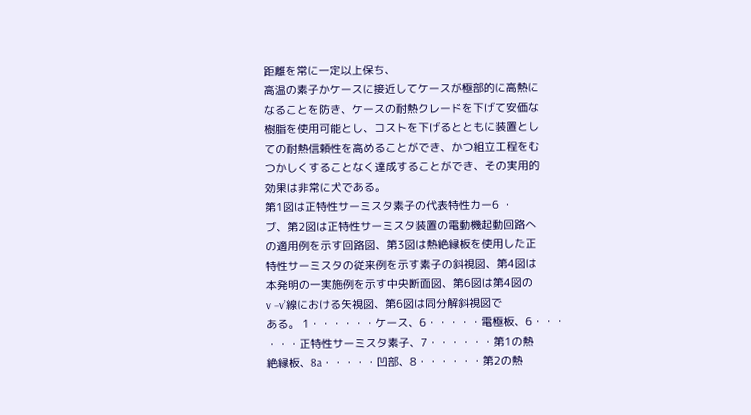距離を常に一定以上保ち、
高温の素子かケースに接近してケースが極部的に高熱に
なることを防き、ケースの耐熱クレードを下げて安価な
樹脂を使用可能とし、コストを下げるとともに装置とし
ての耐熱信頼性を高めることができ、かつ組立工程をむ
つかしくすることなく達成することができ、その実用的
効果は非常に犬である。
第1図は正特性サーミスタ素子の代表特性カー6 ・
ブ、第2図は正特性サーミスタ装置の電動機起動回路へ
の適用例を示す回路図、第3図は熱絶縁板を使用した正
特性サーミスタの従来例を示す素子の斜視図、第4図は
本発明の一実施例を示す中央断面図、第6図は第4図の
v −v’線における矢視図、第6図は同分解斜視図で
ある。 1・・・・・・ケース、6・・・・・電極板、6・・・
・・・正特性サーミスタ素子、7・・・・・・第1の熱
絶縁板、8a・・・・・凹部、8・・・・・・第2の熱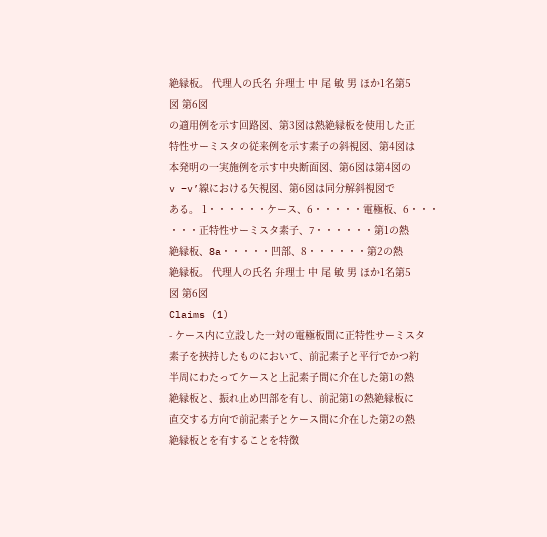絶縁板。 代理人の氏名 弁理士 中 尾 敏 男 ほか1名第5
図 第6図
の適用例を示す回路図、第3図は熱絶縁板を使用した正
特性サーミスタの従来例を示す素子の斜視図、第4図は
本発明の一実施例を示す中央断面図、第6図は第4図の
v −v’線における矢視図、第6図は同分解斜視図で
ある。 1・・・・・・ケース、6・・・・・電極板、6・・・
・・・正特性サーミスタ素子、7・・・・・・第1の熱
絶縁板、8a・・・・・凹部、8・・・・・・第2の熱
絶縁板。 代理人の氏名 弁理士 中 尾 敏 男 ほか1名第5
図 第6図
Claims (1)
- ケース内に立設した一対の電極板間に正特性サーミスタ
素子を挾持したものにおいて、前記素子と平行でかつ約
半周にわたってケースと上記素子間に介在した第1の熱
絶縁板と、振れ止め凹部を有し、前記第1の熱絶縁板に
直交する方向で前記素子とケース間に介在した第2の熱
絶縁板とを有することを特徴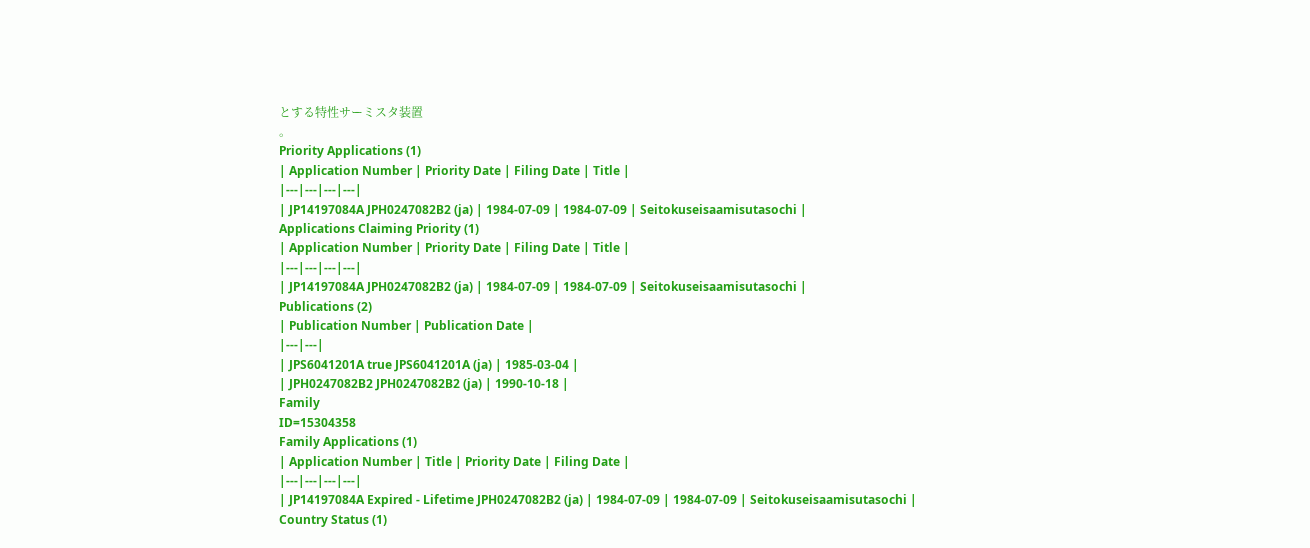とする特性サーミスタ装置
。
Priority Applications (1)
| Application Number | Priority Date | Filing Date | Title |
|---|---|---|---|
| JP14197084A JPH0247082B2 (ja) | 1984-07-09 | 1984-07-09 | Seitokuseisaamisutasochi |
Applications Claiming Priority (1)
| Application Number | Priority Date | Filing Date | Title |
|---|---|---|---|
| JP14197084A JPH0247082B2 (ja) | 1984-07-09 | 1984-07-09 | Seitokuseisaamisutasochi |
Publications (2)
| Publication Number | Publication Date |
|---|---|
| JPS6041201A true JPS6041201A (ja) | 1985-03-04 |
| JPH0247082B2 JPH0247082B2 (ja) | 1990-10-18 |
Family
ID=15304358
Family Applications (1)
| Application Number | Title | Priority Date | Filing Date |
|---|---|---|---|
| JP14197084A Expired - Lifetime JPH0247082B2 (ja) | 1984-07-09 | 1984-07-09 | Seitokuseisaamisutasochi |
Country Status (1)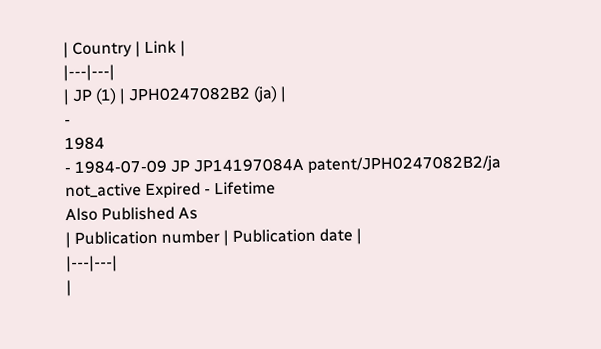| Country | Link |
|---|---|
| JP (1) | JPH0247082B2 (ja) |
-
1984
- 1984-07-09 JP JP14197084A patent/JPH0247082B2/ja not_active Expired - Lifetime
Also Published As
| Publication number | Publication date |
|---|---|
|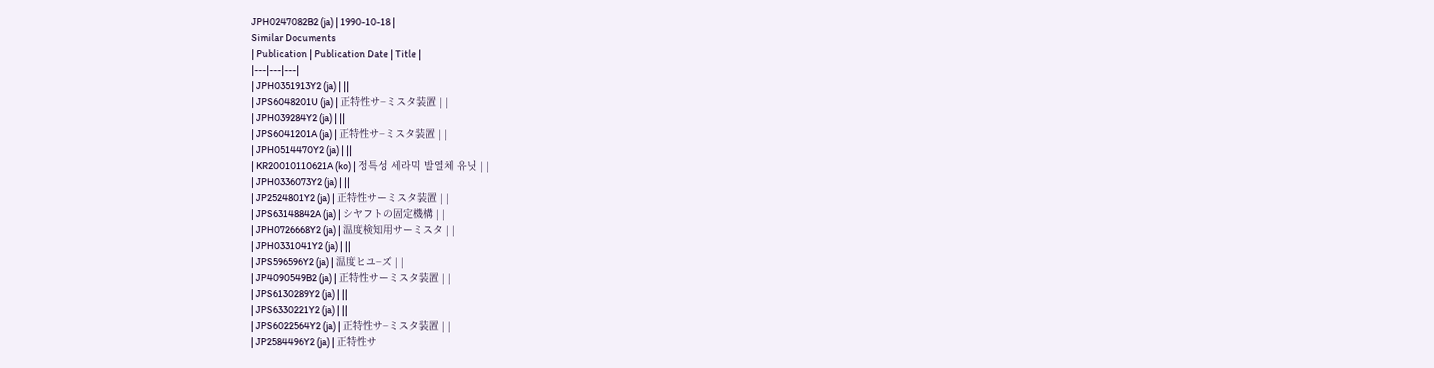JPH0247082B2 (ja) | 1990-10-18 |
Similar Documents
| Publication | Publication Date | Title |
|---|---|---|
| JPH0351913Y2 (ja) | ||
| JPS6048201U (ja) | 正特性サ−ミスタ装置 | |
| JPH039284Y2 (ja) | ||
| JPS6041201A (ja) | 正特性サ−ミスタ装置 | |
| JPH0514470Y2 (ja) | ||
| KR20010110621A (ko) | 정특성 세라믹 발열체 유닛 | |
| JPH0336073Y2 (ja) | ||
| JP2524801Y2 (ja) | 正特性サーミスタ装置 | |
| JPS63148842A (ja) | シヤフトの固定機構 | |
| JPH0726668Y2 (ja) | 温度検知用サーミスタ | |
| JPH0331041Y2 (ja) | ||
| JPS596596Y2 (ja) | 温度ヒユ−ズ | |
| JP4090549B2 (ja) | 正特性サーミスタ装置 | |
| JPS6130289Y2 (ja) | ||
| JPS6330221Y2 (ja) | ||
| JPS6022564Y2 (ja) | 正特性サ−ミスタ装置 | |
| JP2584496Y2 (ja) | 正特性サ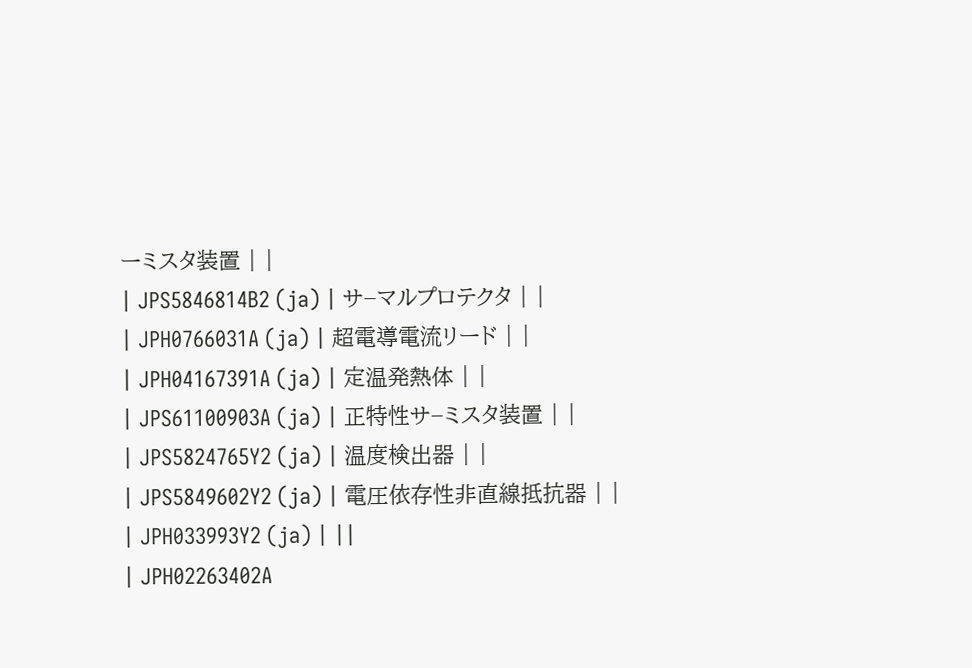ーミスタ装置 | |
| JPS5846814B2 (ja) | サ−マルプロテクタ | |
| JPH0766031A (ja) | 超電導電流リード | |
| JPH04167391A (ja) | 定温発熱体 | |
| JPS61100903A (ja) | 正特性サ−ミスタ装置 | |
| JPS5824765Y2 (ja) | 温度検出器 | |
| JPS5849602Y2 (ja) | 電圧依存性非直線抵抗器 | |
| JPH033993Y2 (ja) | ||
| JPH02263402A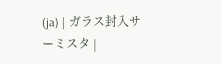(ja) | ガラス封入サーミスタ |